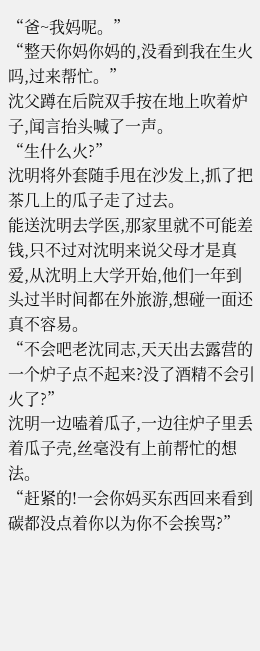“爸~我妈呢。”
“整天你妈你妈的,没看到我在生火吗,过来帮忙。”
沈父蹲在后院双手按在地上吹着炉子,闻言抬头喊了一声。
“生什么火?”
沈明将外套随手甩在沙发上,抓了把茶几上的瓜子走了过去。
能送沈明去学医,那家里就不可能差钱,只不过对沈明来说父母才是真爱,从沈明上大学开始,他们一年到头过半时间都在外旅游,想碰一面还真不容易。
“不会吧老沈同志,天天出去露营的一个炉子点不起来?没了酒精不会引火了?”
沈明一边嗑着瓜子,一边往炉子里丢着瓜子壳,丝毫没有上前帮忙的想法。
“赶紧的!一会你妈买东西回来看到碳都没点着你以为你不会挨骂?”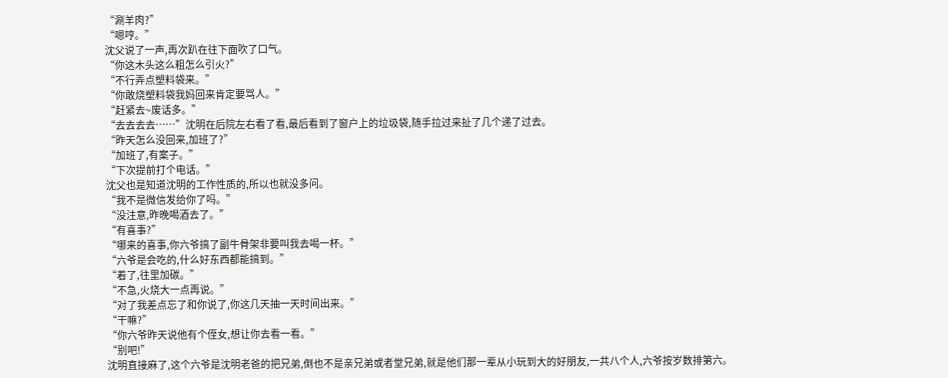“涮羊肉?”
“嗯哼。”
沈父说了一声,再次趴在往下面吹了口气。
“你这木头这么粗怎么引火?”
“不行弄点塑料袋来。”
“你敢烧塑料袋我妈回来肯定要骂人。”
“赶紧去~废话多。”
“去去去去……”沈明在后院左右看了看,最后看到了窗户上的垃圾袋,随手拉过来扯了几个递了过去。
“昨天怎么没回来,加班了?”
“加班了,有案子。”
“下次提前打个电话。”
沈父也是知道沈明的工作性质的,所以也就没多问。
“我不是微信发给你了吗。”
“没注意,昨晚喝酒去了。”
“有喜事?”
“哪来的喜事,你六爷搞了副牛骨架非要叫我去喝一杯。”
“六爷是会吃的,什么好东西都能搞到。”
“着了,往里加碳。”
“不急,火烧大一点再说。”
“对了我差点忘了和你说了,你这几天抽一天时间出来。”
“干嘛?”
“你六爷昨天说他有个侄女,想让你去看一看。”
“别吧!”
沈明直接麻了,这个六爷是沈明老爸的把兄弟,倒也不是亲兄弟或者堂兄弟,就是他们那一辈从小玩到大的好朋友,一共八个人,六爷按岁数排第六。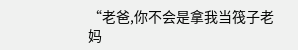“老爸,你不会是拿我当筏子老妈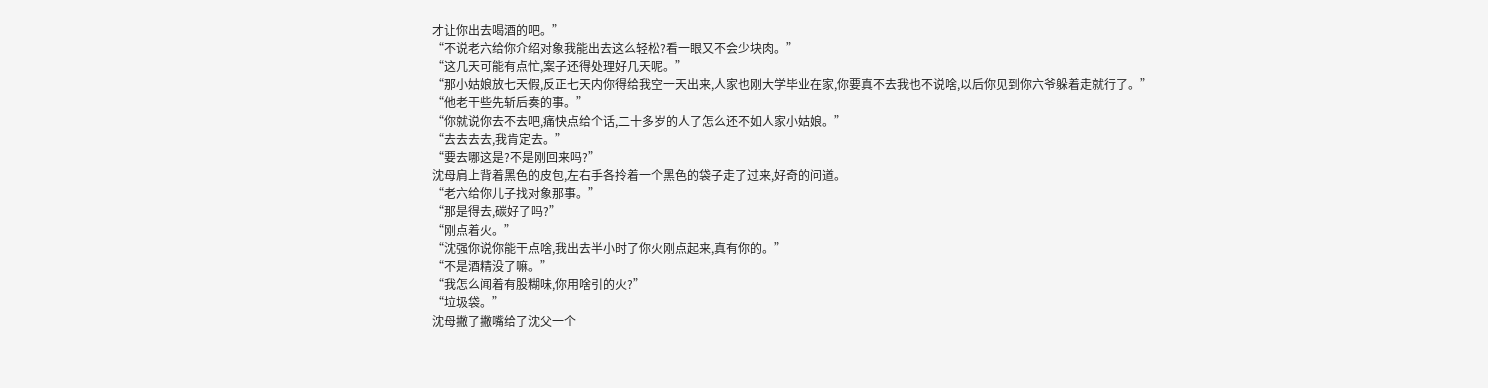才让你出去喝酒的吧。”
“不说老六给你介绍对象我能出去这么轻松?看一眼又不会少块肉。”
“这几天可能有点忙,案子还得处理好几天呢。”
“那小姑娘放七天假,反正七天内你得给我空一天出来,人家也刚大学毕业在家,你要真不去我也不说啥,以后你见到你六爷躲着走就行了。”
“他老干些先斩后奏的事。”
“你就说你去不去吧,痛快点给个话,二十多岁的人了怎么还不如人家小姑娘。”
“去去去去,我肯定去。”
“要去哪这是?不是刚回来吗?”
沈母肩上背着黑色的皮包,左右手各拎着一个黑色的袋子走了过来,好奇的问道。
“老六给你儿子找对象那事。”
“那是得去,碳好了吗?”
“刚点着火。”
“沈强你说你能干点啥,我出去半小时了你火刚点起来,真有你的。”
“不是酒精没了嘛。”
“我怎么闻着有股糊味,你用啥引的火?”
“垃圾袋。”
沈母撇了撇嘴给了沈父一个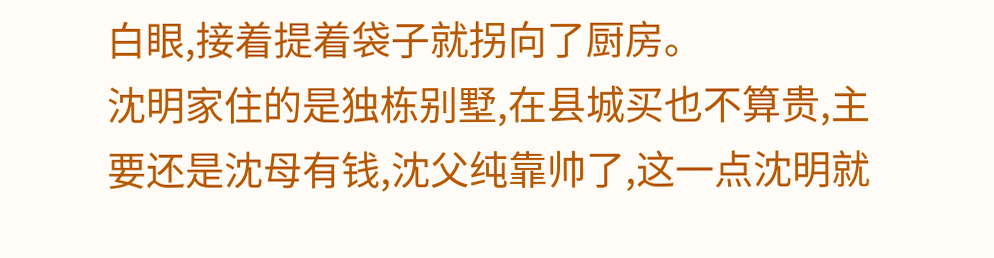白眼,接着提着袋子就拐向了厨房。
沈明家住的是独栋别墅,在县城买也不算贵,主要还是沈母有钱,沈父纯靠帅了,这一点沈明就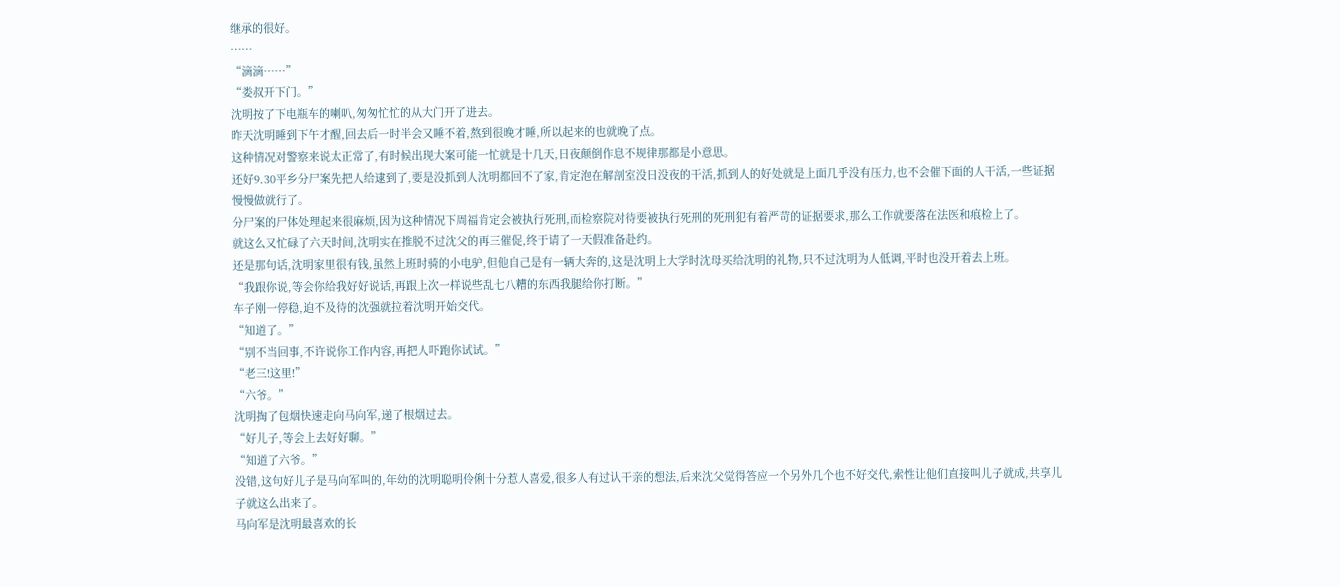继承的很好。
……
“滴滴……”
“娄叔开下门。”
沈明按了下电瓶车的喇叭,匆匆忙忙的从大门开了进去。
昨天沈明睡到下午才醒,回去后一时半会又睡不着,熬到很晚才睡,所以起来的也就晚了点。
这种情况对警察来说太正常了,有时候出现大案可能一忙就是十几天,日夜颠倒作息不规律那都是小意思。
还好9.30平乡分尸案先把人给逮到了,要是没抓到人沈明都回不了家,肯定泡在解剖室没日没夜的干活,抓到人的好处就是上面几乎没有压力,也不会催下面的人干活,一些证据慢慢做就行了。
分尸案的尸体处理起来很麻烦,因为这种情况下周福肯定会被执行死刑,而检察院对待要被执行死刑的死刑犯有着严苛的证据要求,那么工作就要落在法医和痕检上了。
就这么又忙碌了六天时间,沈明实在推脱不过沈父的再三催促,终于请了一天假准备赴约。
还是那句话,沈明家里很有钱,虽然上班时骑的小电驴,但他自己是有一辆大奔的,这是沈明上大学时沈母买给沈明的礼物,只不过沈明为人低调,平时也没开着去上班。
“我跟你说,等会你给我好好说话,再跟上次一样说些乱七八糟的东西我腿给你打断。”
车子刚一停稳,迫不及待的沈强就拉着沈明开始交代。
“知道了。”
“别不当回事,不许说你工作内容,再把人吓跑你试试。”
“老三!这里!”
“六爷。”
沈明掏了包烟快速走向马向军,递了根烟过去。
“好儿子,等会上去好好聊。”
“知道了六爷。”
没错,这句好儿子是马向军叫的,年幼的沈明聪明伶俐十分惹人喜爱,很多人有过认干亲的想法,后来沈父觉得答应一个另外几个也不好交代,索性让他们直接叫儿子就成,共享儿子就这么出来了。
马向军是沈明最喜欢的长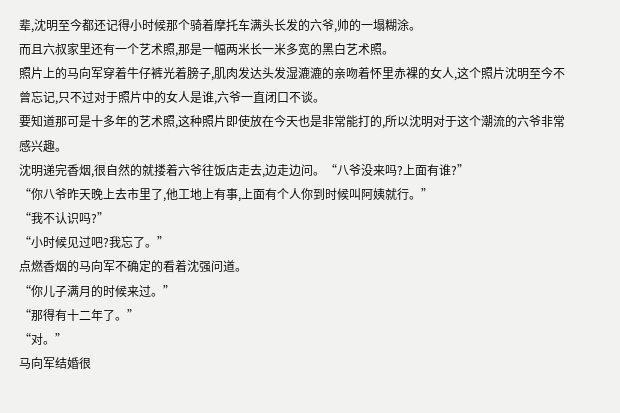辈,沈明至今都还记得小时候那个骑着摩托车满头长发的六爷,帅的一塌糊涂。
而且六叔家里还有一个艺术照,那是一幅两米长一米多宽的黑白艺术照。
照片上的马向军穿着牛仔裤光着膀子,肌肉发达头发湿漉漉的亲吻着怀里赤裸的女人,这个照片沈明至今不曾忘记,只不过对于照片中的女人是谁,六爷一直闭口不谈。
要知道那可是十多年的艺术照,这种照片即使放在今天也是非常能打的,所以沈明对于这个潮流的六爷非常感兴趣。
沈明递完香烟,很自然的就搂着六爷往饭店走去,边走边问。“八爷没来吗?上面有谁?”
“你八爷昨天晚上去市里了,他工地上有事,上面有个人你到时候叫阿姨就行。”
“我不认识吗?”
“小时候见过吧?我忘了。”
点燃香烟的马向军不确定的看着沈强问道。
“你儿子满月的时候来过。”
“那得有十二年了。”
“对。”
马向军结婚很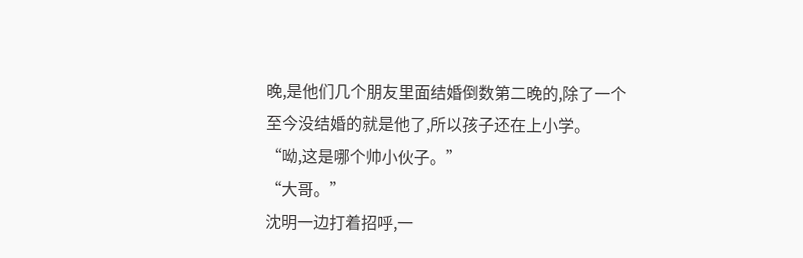晚,是他们几个朋友里面结婚倒数第二晚的,除了一个至今没结婚的就是他了,所以孩子还在上小学。
“呦,这是哪个帅小伙子。”
“大哥。”
沈明一边打着招呼,一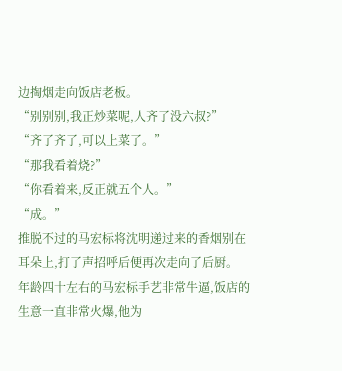边掏烟走向饭店老板。
“别别别,我正炒菜呢,人齐了没六叔?”
“齐了齐了,可以上菜了。”
“那我看着烧?”
“你看着来,反正就五个人。”
“成。”
推脱不过的马宏标将沈明递过来的香烟别在耳朵上,打了声招呼后便再次走向了后厨。
年龄四十左右的马宏标手艺非常牛逼,饭店的生意一直非常火爆,他为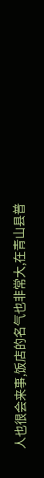人也很会来事,饭店的名气也非常大,在青山县普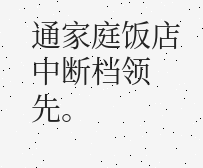通家庭饭店中断档领先。